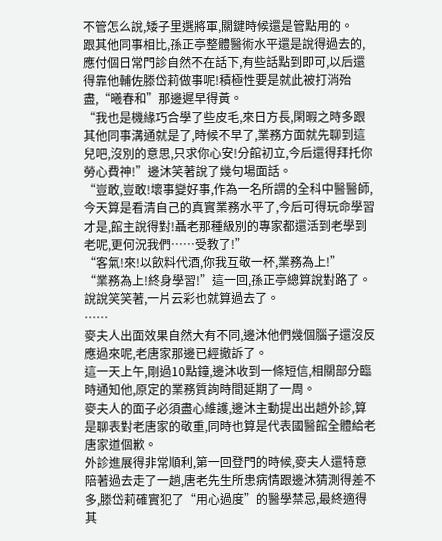不管怎么說,矮子里選將軍,關鍵時候還是管點用的。
跟其他同事相比,孫正亭整體醫術水平還是說得過去的,應付個日常門診自然不在話下,有些話點到即可,以后還得靠他輔佐滕岱莉做事呢!積極性要是就此被打消殆盡,“曦春和”那邊遲早得黃。
“我也是機緣巧合學了些皮毛,來日方長,閑暇之時多跟其他同事溝通就是了,時候不早了,業務方面就先聊到這兒吧,沒別的意思,只求你心安!分館初立,今后還得拜托你勞心費神!”邊沐笑著說了幾句場面話。
“豈敢,豈敢!壞事變好事,作為一名所謂的全科中醫醫師,今天算是看清自己的真實業務水平了,今后可得玩命學習才是,館主說得對!聶老那種級別的專家都還活到老學到老呢,更何況我們……受教了!”
“客氣!來!以飲料代酒,你我互敬一杯,業務為上!”
“業務為上!終身學習!”這一回,孫正亭總算說對路了。
說說笑笑著,一片云彩也就算過去了。
……
麥夫人出面效果自然大有不同,邊沐他們幾個腦子還沒反應過來呢,老唐家那邊已經撤訴了。
這一天上午,剛過10點鐘,邊沐收到一條短信,相關部分臨時通知他,原定的業務質詢時間延期了一周。
麥夫人的面子必須盡心維護,邊沐主動提出出趟外診,算是聊表對老唐家的敬重,同時也算是代表國醫館全體給老唐家道個歉。
外診進展得非常順利,第一回登門的時候,麥夫人還特意陪著過去走了一趟,唐老先生所患病情跟邊沐猜測得差不多,滕岱莉確實犯了“用心過度”的醫學禁忌,最終適得其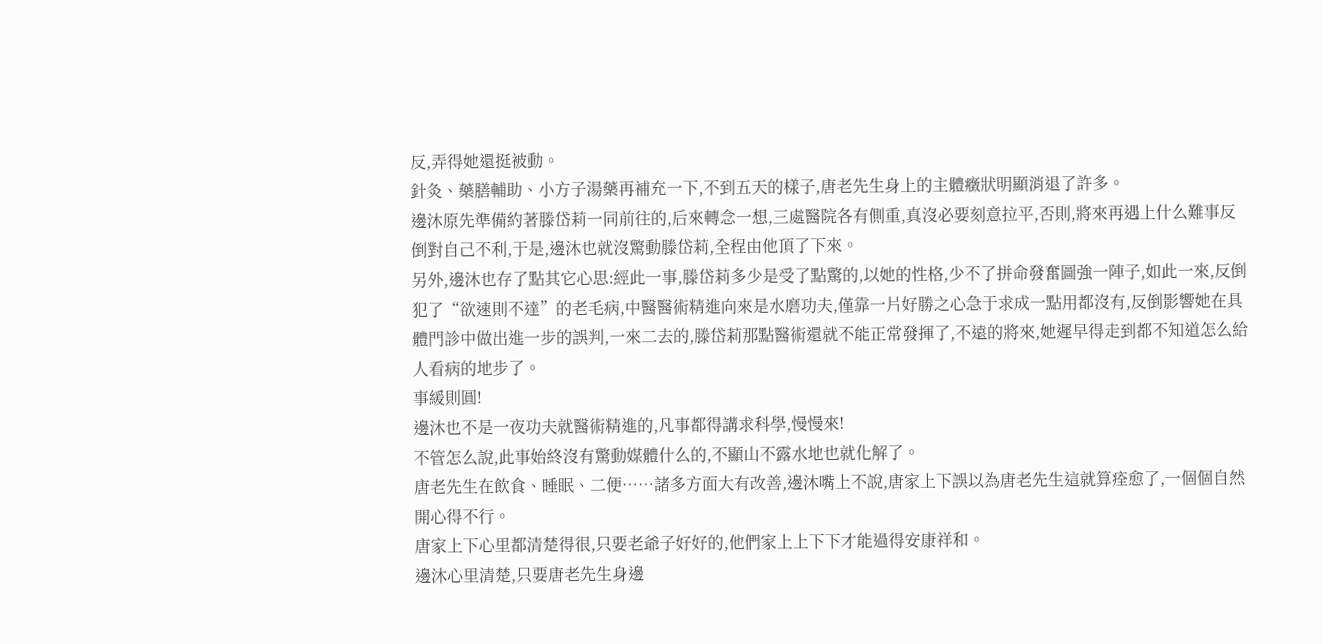反,弄得她還挺被動。
針灸、藥膳輔助、小方子湯藥再補充一下,不到五天的樣子,唐老先生身上的主體癥狀明顯消退了許多。
邊沐原先準備約著滕岱莉一同前往的,后來轉念一想,三處醫院各有側重,真沒必要刻意拉平,否則,將來再遇上什么難事反倒對自己不利,于是,邊沐也就沒驚動滕岱莉,全程由他頂了下來。
另外,邊沐也存了點其它心思:經此一事,滕岱莉多少是受了點驚的,以她的性格,少不了拼命發奮圖強一陣子,如此一來,反倒犯了“欲速則不達”的老毛病,中醫醫術精進向來是水磨功夫,僅靠一片好勝之心急于求成一點用都沒有,反倒影響她在具體門診中做出進一步的誤判,一來二去的,滕岱莉那點醫術還就不能正常發揮了,不遠的將來,她遲早得走到都不知道怎么給人看病的地步了。
事緩則圓!
邊沐也不是一夜功夫就醫術精進的,凡事都得講求科學,慢慢來!
不管怎么說,此事始終沒有驚動媒體什么的,不顯山不露水地也就化解了。
唐老先生在飲食、睡眠、二便……諸多方面大有改善,邊沐嘴上不說,唐家上下誤以為唐老先生這就算痊愈了,一個個自然開心得不行。
唐家上下心里都清楚得很,只要老爺子好好的,他們家上上下下才能過得安康祥和。
邊沐心里清楚,只要唐老先生身邊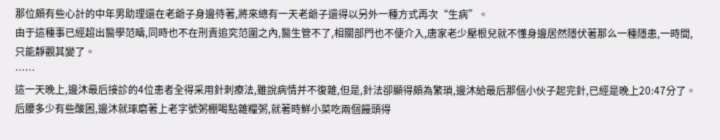那位頗有些心計的中年男助理還在老爺子身邊待著,將來總有一天老爺子還得以另外一種方式再次“生病”。
由于這種事已經超出醫學范疇,同時也不在刑責追究范圍之內,醫生管不了,相關部門也不便介入,唐家老少壓根兒就不懂身邊居然隱伏著那么一種隱患,一時間,只能靜觀其變了。
……
這一天晚上,邊沐最后接診的4位患者全得采用針刺療法,雖說病情并不復雜,但是,針法卻顯得頗為繁瑣,邊沐給最后那個小伙子起完針,已經是晚上20:47分了。
后腰多少有些酸困,邊沐就琢磨著上老字號粥棚喝點雜糧粥,就著時鮮小菜吃兩個饅頭得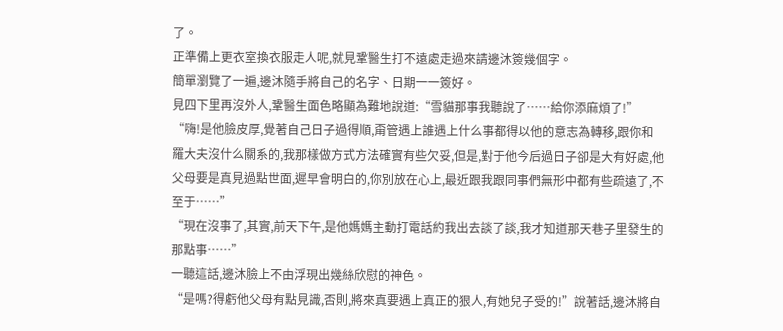了。
正準備上更衣室換衣服走人呢,就見鞏醫生打不遠處走過來請邊沐簽幾個字。
簡單瀏覽了一遍,邊沐隨手將自己的名字、日期一一簽好。
見四下里再沒外人,鞏醫生面色略顯為難地說道:“雪貓那事我聽說了……給你添麻煩了!”
“嗨!是他臉皮厚,覺著自己日子過得順,甭管遇上誰遇上什么事都得以他的意志為轉移,跟你和羅大夫沒什么關系的,我那樣做方式方法確實有些欠妥,但是,對于他今后過日子卻是大有好處,他父母要是真見過點世面,遲早會明白的,你別放在心上,最近跟我跟同事們無形中都有些疏遠了,不至于……”
“現在沒事了,其實,前天下午,是他媽媽主動打電話約我出去談了談,我才知道那天巷子里發生的那點事……”
一聽這話,邊沐臉上不由浮現出幾絲欣慰的神色。
“是嗎?得虧他父母有點見識,否則,將來真要遇上真正的狠人,有她兒子受的!”說著話,邊沐將自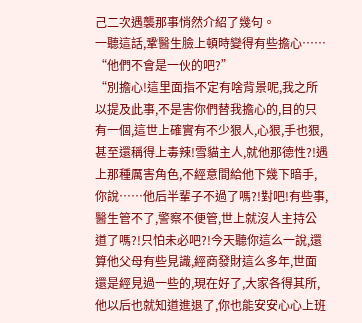己二次遇襲那事悄然介紹了幾句。
一聽這話,鞏醫生臉上頓時變得有些擔心……
“他們不會是一伙的吧?”
“別擔心!這里面指不定有啥背景呢,我之所以提及此事,不是害你們替我擔心的,目的只有一個,這世上確實有不少狠人,心狠,手也狠,甚至還稱得上毒辣!雪貓主人,就他那德性?!遇上那種厲害角色,不經意間給他下幾下暗手,你說……他后半輩子不過了嗎?!對吧!有些事,醫生管不了,警察不便管,世上就沒人主持公道了嗎?!只怕未必吧?!今天聽你這么一說,還算他父母有些見識,經商發財這么多年,世面還是經見過一些的,現在好了,大家各得其所,他以后也就知道進退了,你也能安安心心上班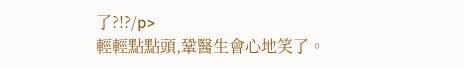了?!?/p>
輕輕點點頭,鞏醫生會心地笑了。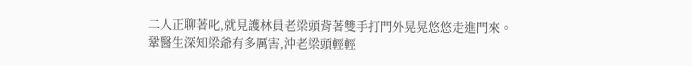二人正聊著叱,就見護林員老梁頭背著雙手打門外晃晃悠悠走進門來。
鞏醫生深知梁爺有多厲害,沖老梁頭輕輕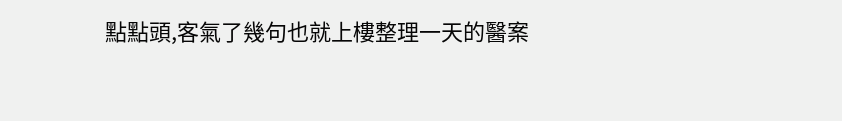點點頭,客氣了幾句也就上樓整理一天的醫案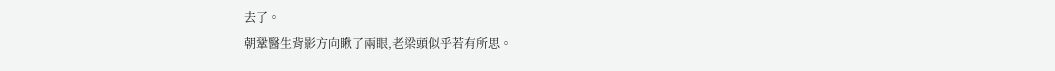去了。
朝鞏醫生背影方向瞅了兩眼,老梁頭似乎若有所思。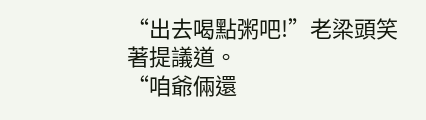“出去喝點粥吧!”老梁頭笑著提議道。
“咱爺倆還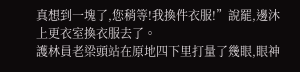真想到一塊了,您稍等!我換件衣服!”說罷,邊沐上更衣室換衣服去了。
護林員老梁頭站在原地四下里打量了幾眼,眼神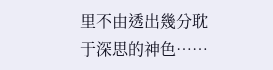里不由透出幾分耽于深思的神色……